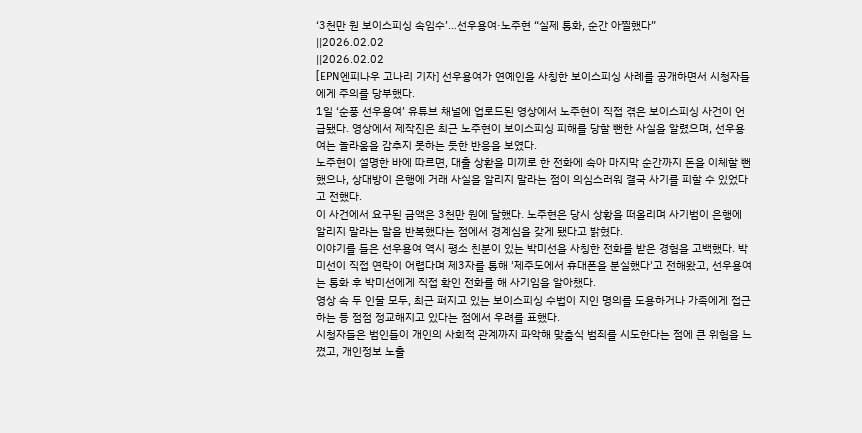‘3천만 원 보이스피싱 속임수’…선우용여·노주현 “실제 통화, 순간 아찔했다”
||2026.02.02
||2026.02.02
[EPN엔피나우 고나리 기자] 선우용여가 연예인을 사칭한 보이스피싱 사례를 공개하면서 시청자들에게 주의를 당부했다.
1일 ‘순풍 선우용여’ 유튜브 채널에 업로드된 영상에서 노주현이 직접 겪은 보이스피싱 사건이 언급됐다. 영상에서 제작진은 최근 노주현이 보이스피싱 피해를 당할 뻔한 사실을 알렸으며, 선우용여는 놀라움을 감추지 못하는 듯한 반응을 보였다.
노주현이 설명한 바에 따르면, 대출 상환을 미끼로 한 전화에 속아 마지막 순간까지 돈을 이체할 뻔했으나, 상대방이 은행에 거래 사실을 알리지 말라는 점이 의심스러워 결국 사기를 피할 수 있었다고 전했다.
이 사건에서 요구된 금액은 3천만 원에 달했다. 노주현은 당시 상황을 떠올리며 사기범이 은행에 알리지 말라는 말을 반복했다는 점에서 경계심을 갖게 됐다고 밝혔다.
이야기를 들은 선우용여 역시 평소 친분이 있는 박미선을 사칭한 전화를 받은 경험을 고백했다. 박미선이 직접 연락이 어렵다며 제3자를 통해 '제주도에서 휴대폰을 분실했다'고 전해왔고, 선우용여는 통화 후 박미선에게 직접 확인 전화를 해 사기임을 알아챘다.
영상 속 두 인물 모두, 최근 퍼지고 있는 보이스피싱 수법이 지인 명의를 도용하거나 가족에게 접근하는 등 점점 정교해지고 있다는 점에서 우려를 표했다.
시청자들은 범인들이 개인의 사회적 관계까지 파악해 맞춤식 범죄를 시도한다는 점에 큰 위험을 느꼈고, 개인정보 노출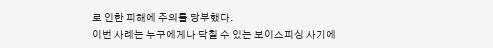로 인한 피해에 주의를 당부했다.
이번 사례는 누구에게나 닥칠 수 있는 보이스피싱 사기에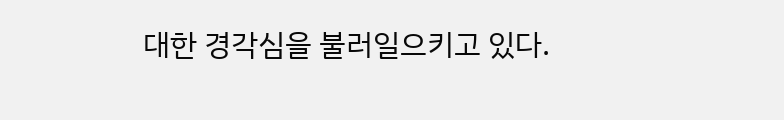대한 경각심을 불러일으키고 있다.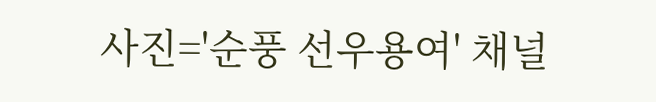사진='순풍 선우용여' 채널